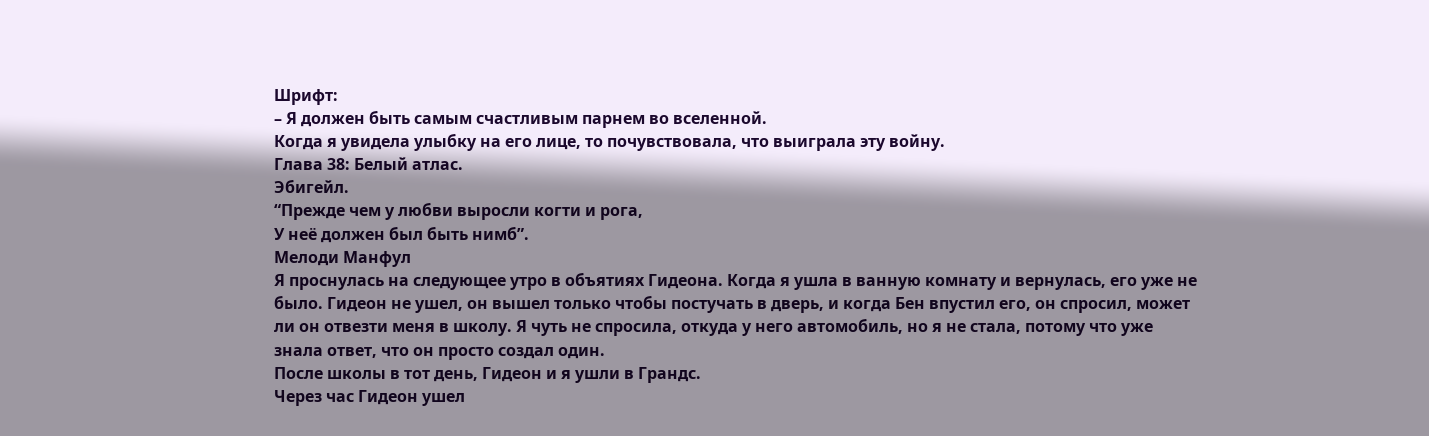Шрифт:
– Я должен быть самым счастливым парнем во вселенной.
Когда я увидела улыбку на его лице, то почувствовала, что выиграла эту войну.
Глава 38: Белый атлас.
Эбигейл.
“Прежде чем у любви выросли когти и рога,
У неё должен был быть нимб”.
Мелоди Манфул
Я проснулась на следующее утро в объятиях Гидеона. Когда я ушла в ванную комнату и вернулась, его уже не было. Гидеон не ушел, он вышел только чтобы постучать в дверь, и когда Бен впустил его, он спросил, может ли он отвезти меня в школу. Я чуть не спросила, откуда у него автомобиль, но я не стала, потому что уже знала ответ, что он просто создал один.
После школы в тот день, Гидеон и я ушли в Грандс.
Через час Гидеон ушел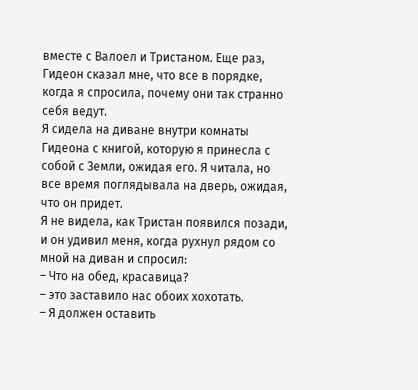вместе с Валоел и Тристаном. Еще раз, Гидеон сказал мне, что все в порядке, когда я спросила, почему они так странно себя ведут.
Я сидела на диване внутри комнаты Гидеона с книгой, которую я принесла с собой с Земли, ожидая его. Я читала, но все время поглядывала на дверь, ожидая, что он придет.
Я не видела, как Тристан появился позади, и он удивил меня, когда рухнул рядом со мной на диван и спросил:
– Что на обед, красавица?
– это заставило нас обоих хохотать.
– Я должен оставить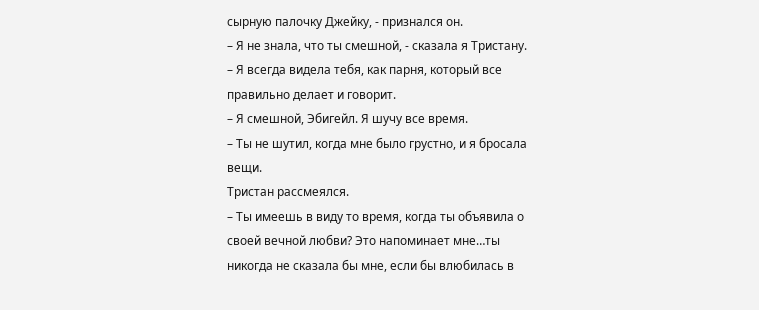сырную палочку Джейку, - признался он.
– Я не знала, что ты смешной, - сказала я Тристану.
– Я всегда видела тебя, как парня, который все правильно делает и говорит.
– Я смешной, Эбигейл. Я шучу все время.
– Ты не шутил, когда мне было грустно, и я бросала вещи.
Тристан рассмеялся.
– Ты имеешь в виду то время, когда ты объявила о своей вечной любви? Это напоминает мне…ты никогда не сказала бы мне, если бы влюбилась в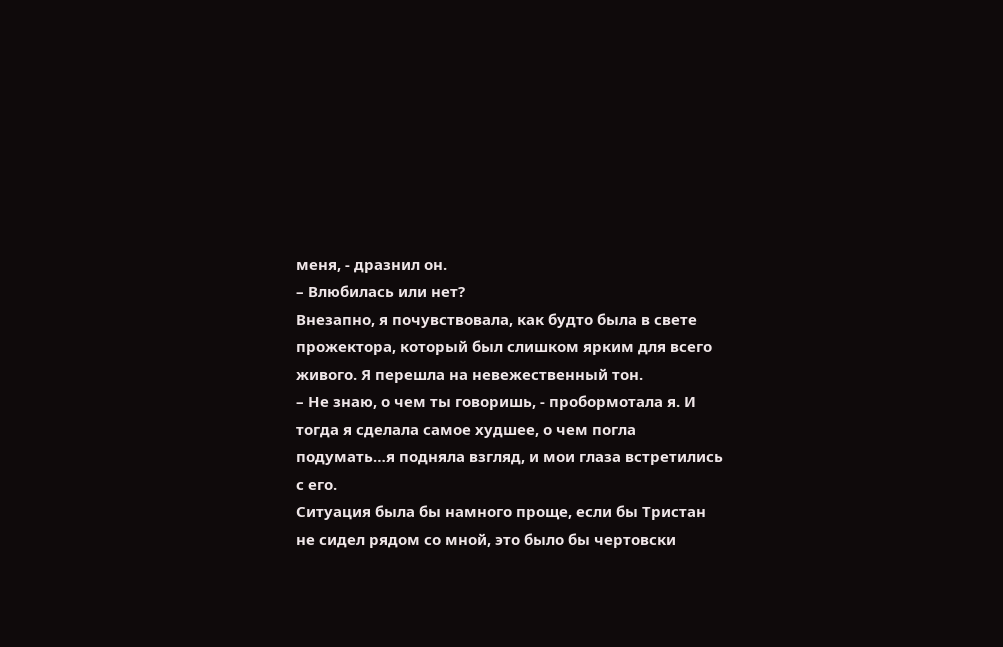меня, - дразнил он.
– Влюбилась или нет?
Внезапно, я почувствовала, как будто была в свете прожектора, который был слишком ярким для всего живого. Я перешла на невежественный тон.
– Не знаю, о чем ты говоришь, - пробормотала я. И тогда я сделала самое худшее, о чем погла подумать…я подняла взгляд, и мои глаза встретились с его.
Ситуация была бы намного проще, если бы Тристан не сидел рядом со мной, это было бы чертовски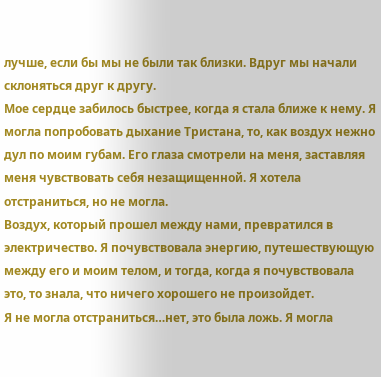лучше, если бы мы не были так близки. Вдруг мы начали склоняться друг к другу.
Мое сердце забилось быстрее, когда я стала ближе к нему. Я могла попробовать дыхание Тристана, то, как воздух нежно дул по моим губам. Его глаза смотрели на меня, заставляя меня чувствовать себя незащищенной. Я хотела отстраниться, но не могла.
Воздух, который прошел между нами, превратился в электричество. Я почувствовала энергию, путешествующую между его и моим телом, и тогда, когда я почувствовала это, то знала, что ничего хорошего не произойдет.
Я не могла отстраниться…нет, это была ложь. Я могла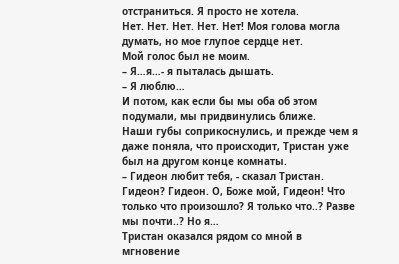отстраниться. Я просто не хотела.
Нет. Нет. Нет. Нет. Нет! Моя голова могла думать, но мое глупое сердце нет.
Мой голос был не моим.
– Я…я…- я пыталась дышать.
– Я люблю…
И потом, как если бы мы оба об этом подумали, мы придвинулись ближе.
Наши губы соприкоснулись, и прежде чем я даже поняла, что происходит, Тристан уже был на другом конце комнаты.
– Гидеон любит тебя, - сказал Тристан.
Гидеон? Гидеон. О, Боже мой, Гидеон! Что только что произошло? Я только что..? Разве мы почти..? Но я…
Тристан оказался рядом со мной в мгновение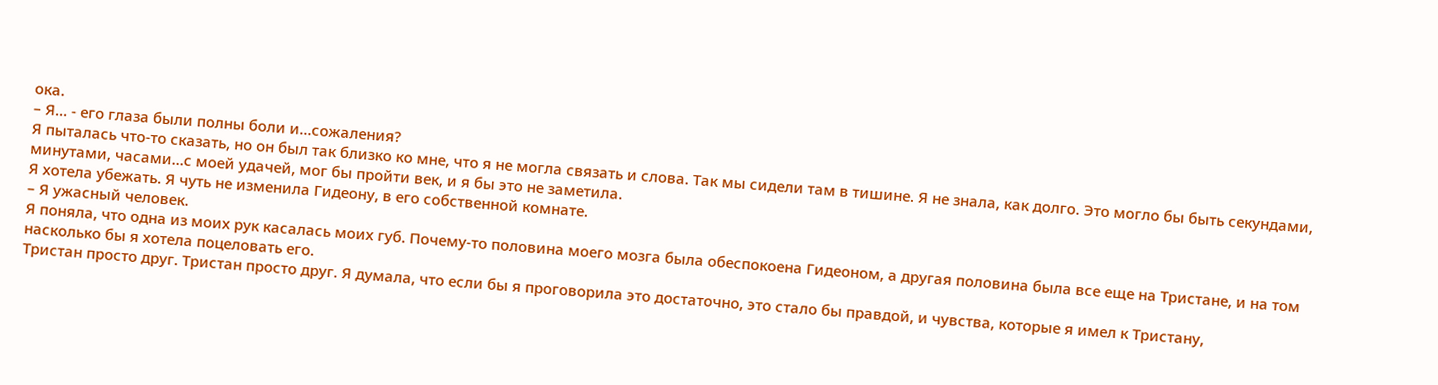ока.
– Я… - его глаза были полны боли и…сожаления?
Я пыталась что-то сказать, но он был так близко ко мне, что я не могла связать и слова. Так мы сидели там в тишине. Я не знала, как долго. Это могло бы быть секундами, минутами, часами…с моей удачей, мог бы пройти век, и я бы это не заметила.
Я хотела убежать. Я чуть не изменила Гидеону, в его собственной комнате.
– Я ужасный человек.
Я поняла, что одна из моих рук касалась моих губ. Почему-то половина моего мозга была обеспокоена Гидеоном, а другая половина была все еще на Тристане, и на том насколько бы я хотела поцеловать его.
Тристан просто друг. Тристан просто друг. Я думала, что если бы я проговорила это достаточно, это стало бы правдой, и чувства, которые я имел к Тристану,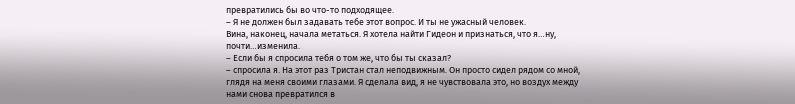превратились бы во что-то подходящее.
– Я не должен был задавать тебе этот вопрос. И ты не ужасный человек.
Вина, наконец, начала метаться. Я хотела найти Гидеон и признаться, что я…ну, почти…изменила.
– Если бы я спросила тебя о том же, что бы ты сказал?
– спросила я. На этот раз Тристан стал неподвижным. Он просто сидел рядом со мной, глядя на меня своими глазами. Я сделала вид, я не чувствовала это, но воздух между нами снова превратился в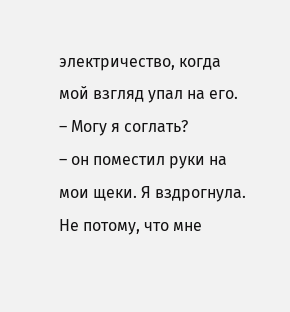электричество, когда мой взгляд упал на его.
– Могу я соглать?
– он поместил руки на мои щеки. Я вздрогнула. Не потому, что мне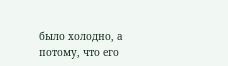было холодно, а потому, что его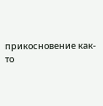прикосновение как-то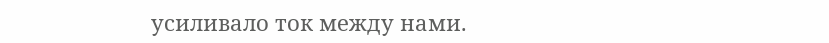усиливало ток между нами.